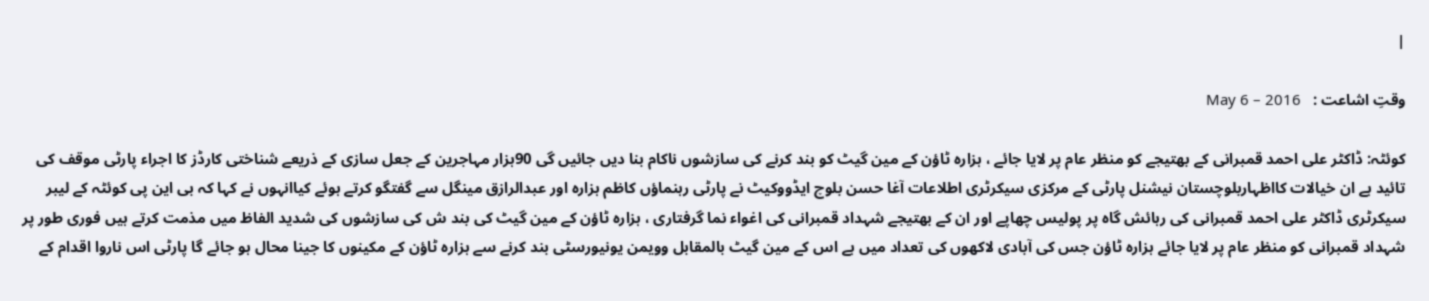|

وقتِ اشاعت :   May 6 – 2016

کوئٹہ: ڈاکٹر علی احمد قمبرانی کے بھتیجے کو منظر عام پر لایا جائے ، ہزارہ ٹاؤن کے مین گیٹ کو بند کرنے کی سازشوں ناکام بنا دیں جائیں گی 90ہزار مہاجرین کے جعل سازی کے ذریعے شناختی کارڈز کا اجراء پارٹی موقف کی تائید ہے ان خیالات کااظہاربلوچستان نیشنل پارٹی کے مرکزی سیکرٹری اطلاعات آغا حسن بلوچ ایڈووکیٹ نے پارٹی رہنماؤں کاظم ہزارہ اور عبدالرازق مینگل سے گفتگو کرتے ہوئے کیاانہوں نے کہا کہ بی این پی کوئٹہ کے لیبر سیکرٹری ڈاکٹر علی احمد قمبرانی کی رہائش گاہ پر پولیس چھاپے اور ان کے بھتیجے شہداد قمبرانی کی اغواء نما گرفتاری ، ہزارہ ٹاؤن کے مین گیٹ کی بند ش کی سازشوں کی شدید الفاظ میں مذمت کرتے ہیں فوری طور پر شہداد قمبرانی کو منظر عام پر لایا جائے ہزارہ ٹاؤن جس کی آبادی لاکھوں کی تعداد میں ہے اس کے مین گیٹ بالمقابل وویمن یونیورسٹی بند کرنے سے ہزارہ ٹاؤن کے مکینوں کا جینا محال ہو جائے گا پارٹی اس ناروا اقدام کے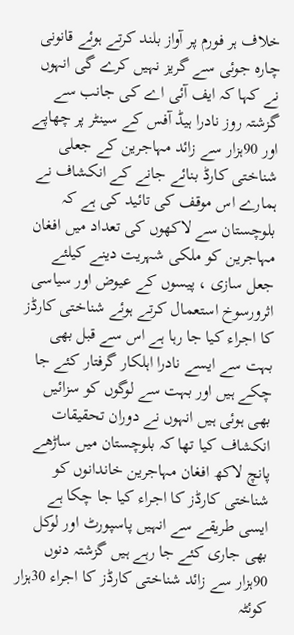خلاف ہر فورم پر آواز بلند کرتے ہوئے قانونی چارہ جوئی سے گریز نہیں کرے گی انہوں نے کہا کہ ایف آئی اے کی جانب سے گزشتہ روز نادرا ہیڈ آفس کے سینٹر پر چھاپے اور 90ہزار سے زائد مہاجرین کے جعلی شناختی کارڈ بنائے جانے کے انکشاف نے ہمارے اس موقف کی تائید کی ہے کہ بلوچستان سے لاکھوں کی تعداد میں افغان مہاجرین کو ملکی شہریت دینے کیلئے جعل سازی ، پیسوں کے عیوض اور سیاسی اثرورسوخ استعمال کرتے ہوئے شناختی کارڈز کا اجراء کیا جا رہا ہے اس سے قبل بھی بہت سے ایسے نادرا اہلکار گرفتار کئے جا چکے ہیں اور بہت سے لوگوں کو سزائیں بھی ہوئی ہیں انہوں نے دوران تحقیقات انکشاف کیا تھا کہ بلوچستان میں ساڑھے پانچ لاکھ افغان مہاجرین خاندانوں کو شناختی کارڈز کا اجراء کیا جا چکا ہے ایسی طریقے سے انہیں پاسپورٹ اور لوکل بھی جاری کئے جا رہے ہیں گزشتہ دنوں 90ہزار سے زائد شناختی کارڈز کا اجراء 30ہزار کوئٹہ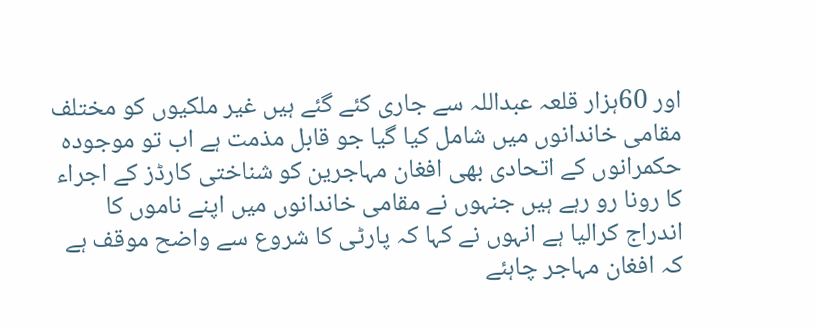اور 60ہزار قلعہ عبداللہ سے جاری کئے گئے ہیں غیر ملکیوں کو مختلف مقامی خاندانوں میں شامل کیا گیا جو قابل مذمت ہے اب تو موجودہ حکمرانوں کے اتحادی بھی افغان مہاجرین کو شناختی کارڈز کے اجراء کا رونا رو رہے ہیں جنہوں نے مقامی خاندانوں میں اپنے ناموں کا اندراج کرالیا ہے انہوں نے کہا کہ پارٹی کا شروع سے واضح موقف ہے کہ افغان مہاجر چاہئے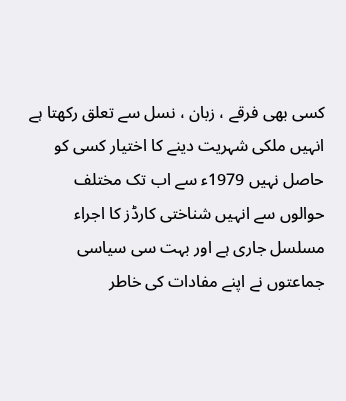کسی بھی فرقے ، زبان ، نسل سے تعلق رکھتا ہے انہیں ملکی شہریت دینے کا اختیار کسی کو حاصل نہیں 1979ء سے اب تک مختلف حوالوں سے انہیں شناختی کارڈز کا اجراء مسلسل جاری ہے اور بہت سی سیاسی جماعتوں نے اپنے مفادات کی خاطر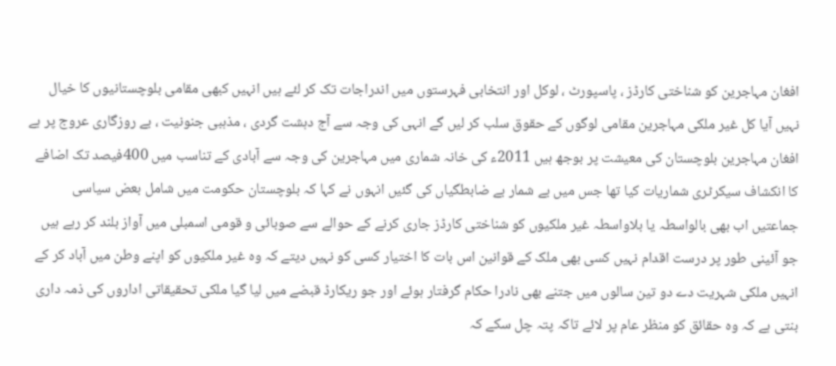افغان مہاجرین کو شناختی کارڈز ، پاسپورٹ ، لوکل اور انتخابی فہرستوں میں اندراجات تک کر لئے ہیں انہیں کبھی مقامی بلوچستانیوں کا خیال نہیں آیا کل غیر ملکی مہاجرین مقامی لوگوں کے حقوق سلب کر لیں گے انہی کی وجہ سے آج دہشت گردی ، مذہبی جنونیت ، بے روزگاری عروج پر ہے افغان مہاجرین بلوچستان کی معیشت پر بوجھ ہیں 2011ء کی خانہ شماری میں مہاجرین کی وجہ سے آبادی کے تناسب میں 400فیصد تک اضافے کا انکشاف سیکرٹری شماریات کیا تھا جس میں بے شمار بے ضابطگیاں کی گئیں انہوں نے کہا کہ بلوچستان حکومت میں شامل بعض سیاسی جماعتیں اب بھی بالواسطہ یا بلاواسطہ غیر ملکیوں کو شناختی کارڈز جاری کرنے کے حوالے سے صوبائی و قومی اسمبلی میں آواز بلند کر رہے ہیں جو آئینی طور پر درست اقدام نہیں کسی بھی ملک کے قوانین اس بات کا اختیار کسی کو نہیں دیتے کہ وہ غیر ملکیوں کو اپنے وطن میں آباد کر کے انہیں ملکی شہریت دے دو تین سالوں میں جتنے بھی نادرا حکام گرفتار ہوئے اور جو ریکارڈ قبضے میں لیا گیا ملکی تحقیقاتی اداروں کی ذمہ داری بنتی ہے کہ وہ حقائق کو منظر عام پر لائے تاکہ پتہ چل سکے کہ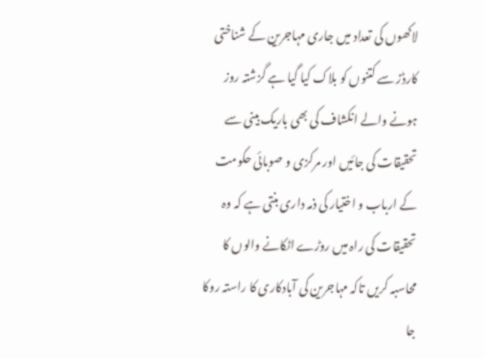لاکھوں کی تعداد میں جاری مہاجرین کے شناختی کارڈز سے کتنوں کو بلاک کیا گیا ہے گزشتہ روز ہونے والے انکشاف کی بھی باریک بینی سے تحقیقات کی جائیں اور مرکزی و صوبائی حکومت کے ارباب و اختیار کی ذمہ داری بنتی ہے کہ وہ تحقیقات کی راہ میں روڑے اٹکانے والوں کا محاسبہ کریں تاکہ مہاجرین کی آبادکاری کا راستہ روکا جا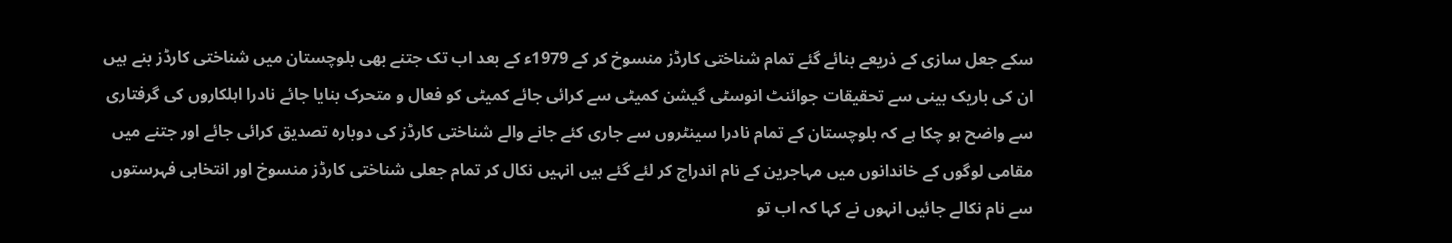سکے جعل سازی کے ذریعے بنائے گئے تمام شناختی کارڈز منسوخ کر کے 1979ء کے بعد اب تک جتنے بھی بلوچستان میں شناختی کارڈز بنے ہیں ان کی باریک بینی سے تحقیقات جوائنٹ انوسٹی گیشن کمیٹی سے کرائی جائے کمیٹی کو فعال و متحرک بنایا جائے نادرا اہلکاروں کی گرفتاری سے واضح ہو چکا ہے کہ بلوچستان کے تمام نادرا سینٹروں سے جاری کئے جانے والے شناختی کارڈز کی دوبارہ تصدیق کرائی جائے اور جتنے میں مقامی لوگوں کے خاندانوں میں مہاجرین کے نام اندراج کر لئے گئے ہیں انہیں نکال کر تمام جعلی شناختی کارڈز منسوخ اور انتخابی فہرستوں سے نام نکالے جائیں انہوں نے کہا کہ اب تو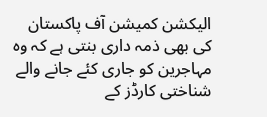الیکشن کمیشن آف پاکستان کی بھی ذمہ داری بنتی ہے کہ وہ مہاجرین کو جاری کئے جانے والے شناختی کارڈز کے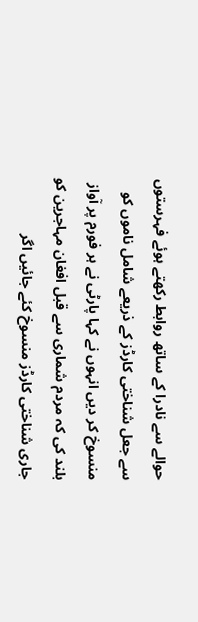حوالے سے نادرا کے ساتھ روابط رکھتے ہوئے فہرستوں سے جعل شناختی کارڈز کے ذریعے شامل ناموں کو منسوخ کر دیں انہوں نے کہا پارٹی نے ہر فورم پر آواز بلند کی کہ مردم شماری سے قبل افغان مہاجرین کو جاری شناختی کارڈز منسوخ کئے جائیں اگر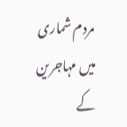مردم شماری میں مہاجرین کے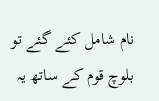نام شامل کئے گئے تو بلوچ قوم کے ساتھ یہ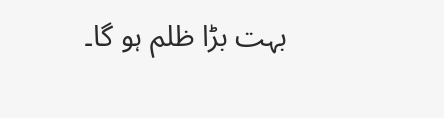بہت بڑا ظلم ہو گا۔